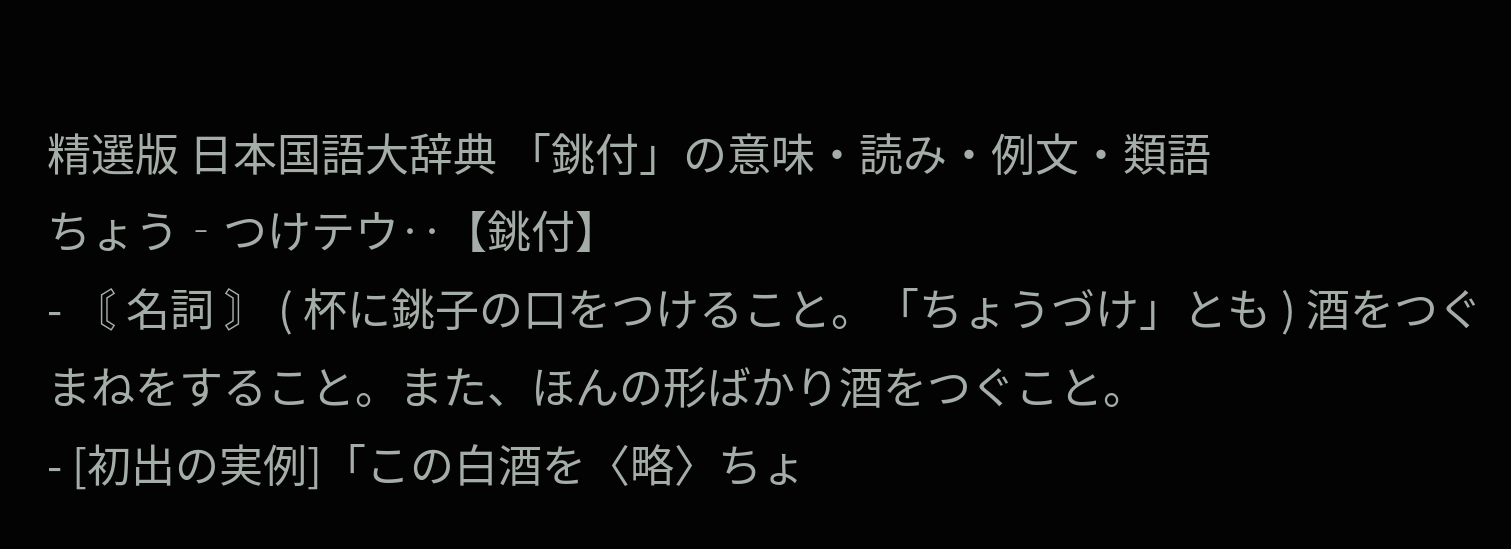精選版 日本国語大辞典 「銚付」の意味・読み・例文・類語
ちょう‐つけテウ‥【銚付】
- 〘 名詞 〙 ( 杯に銚子の口をつけること。「ちょうづけ」とも ) 酒をつぐまねをすること。また、ほんの形ばかり酒をつぐこと。
- [初出の実例]「この白酒を〈略〉ちょ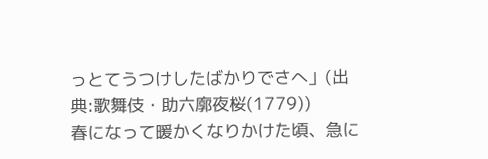っとてうつけしたばかりでさへ」(出典:歌舞伎・助六廓夜桜(1779))
春になって暖かくなりかけた頃、急に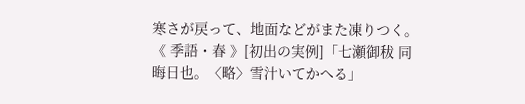寒さが戻って、地面などがまた凍りつく。《 季語・春 》[初出の実例]「七瀬御秡 同晦日也。〈略〉雪汁いてかへる」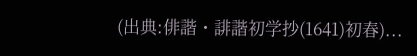(出典:俳諧・誹諧初学抄(1641)初春)...